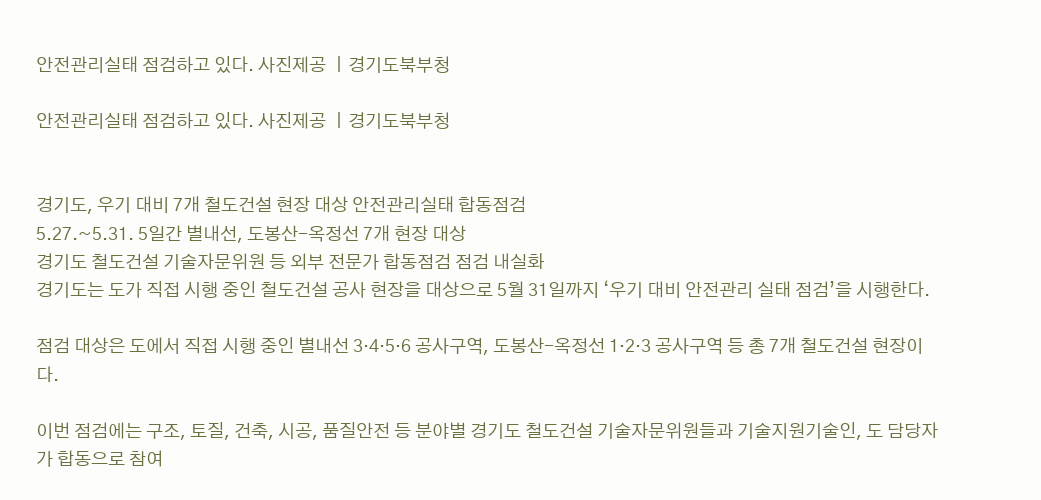안전관리실태 점검하고 있다. 사진제공 ㅣ경기도북부청

안전관리실태 점검하고 있다. 사진제공 ㅣ경기도북부청


경기도, 우기 대비 7개 철도건설 현장 대상 안전관리실태 합동점검
5.27.~5.31. 5일간 별내선, 도봉산-옥정선 7개 현장 대상
경기도 철도건설 기술자문위원 등 외부 전문가 합동점검 점검 내실화
경기도는 도가 직접 시행 중인 철도건설 공사 현장을 대상으로 5월 31일까지 ‘우기 대비 안전관리 실태 점검’을 시행한다.

점검 대상은 도에서 직접 시행 중인 별내선 3·4·5·6 공사구역, 도봉산-옥정선 1·2·3 공사구역 등 총 7개 철도건설 현장이다.

이번 점검에는 구조, 토질, 건축, 시공, 품질안전 등 분야별 경기도 철도건설 기술자문위원들과 기술지원기술인, 도 담당자가 합동으로 참여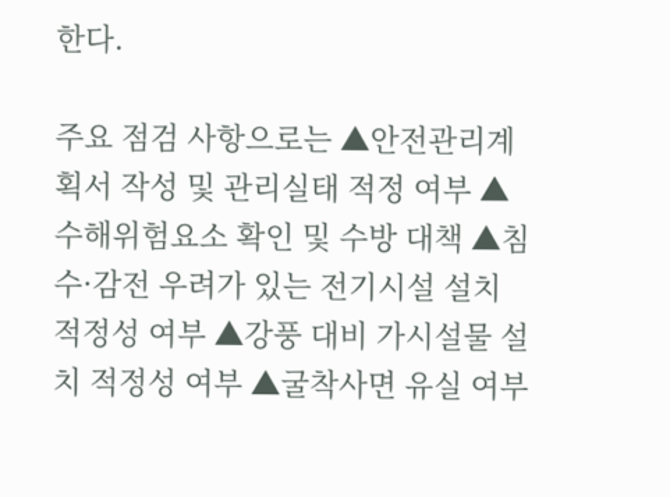한다.

주요 점검 사항으로는 ▲안전관리계획서 작성 및 관리실태 적정 여부 ▲수해위험요소 확인 및 수방 대책 ▲침수·감전 우려가 있는 전기시설 설치 적정성 여부 ▲강풍 대비 가시설물 설치 적정성 여부 ▲굴착사면 유실 여부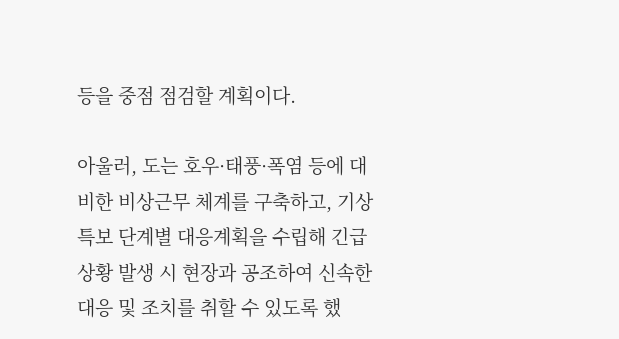등을 중점 점검할 계획이다.

아울러, 도는 호우·태풍·폭염 등에 대비한 비상근무 체계를 구축하고, 기상특보 단계별 대응계획을 수립해 긴급상황 발생 시 현장과 공조하여 신속한 대응 및 조치를 취할 수 있도록 했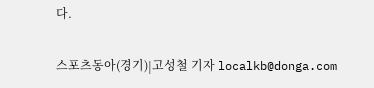다.

스포츠동아(경기)|고성철 기자 localkb@donga.com